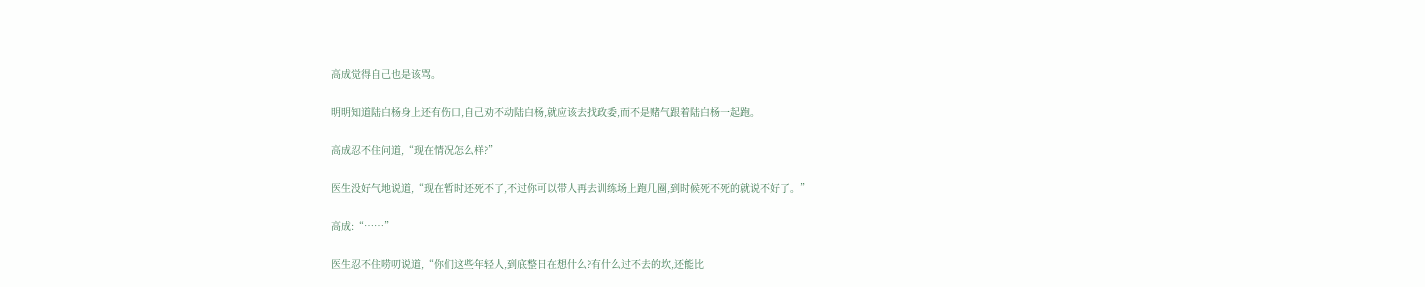高成觉得自己也是该骂。

明明知道陆白杨身上还有伤口,自己劝不动陆白杨,就应该去找政委,而不是赌气跟着陆白杨一起跑。

高成忍不住问道,“现在情况怎么样?”

医生没好气地说道,“现在暂时还死不了,不过你可以带人再去训练场上跑几圈,到时候死不死的就说不好了。”

高成:“……”

医生忍不住唠叨说道,“你们这些年轻人,到底整日在想什么?有什么过不去的坎,还能比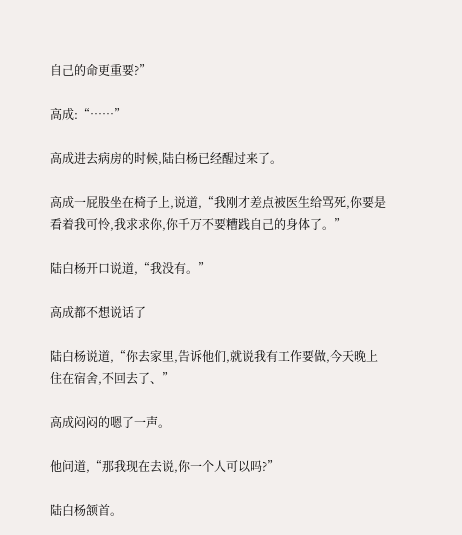自己的命更重要?”

高成:“……”

高成进去病房的时候,陆白杨已经醒过来了。

高成一屁股坐在椅子上,说道,“我刚才差点被医生给骂死,你要是看着我可怜,我求求你,你千万不要糟践自己的身体了。”

陆白杨开口说道,“我没有。”

高成都不想说话了

陆白杨说道,“你去家里,告诉他们,就说我有工作要做,今天晚上住在宿舍,不回去了、”

高成闷闷的嗯了一声。

他问道,“那我现在去说,你一个人可以吗?”

陆白杨颔首。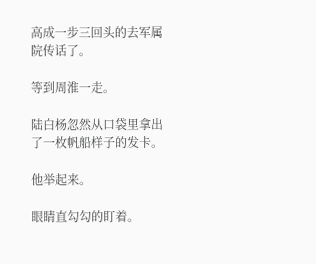高成一步三回头的去军属院传话了。

等到周淮一走。

陆白杨忽然从口袋里拿出了一枚帆船样子的发卡。

他举起来。

眼睛直勾勾的盯着。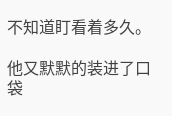不知道盯看着多久。

他又默默的装进了口袋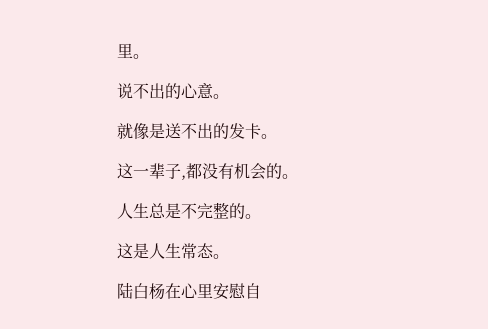里。

说不出的心意。

就像是送不出的发卡。

这一辈子,都没有机会的。

人生总是不完整的。

这是人生常态。

陆白杨在心里安慰自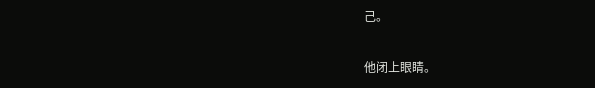己。

他闭上眼睛。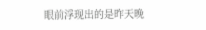眼前浮现出的是昨天晚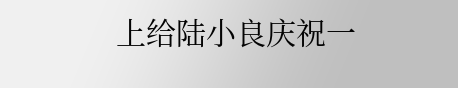上给陆小良庆祝一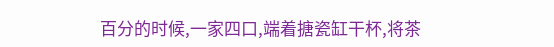百分的时候,一家四口,端着搪瓷缸干杯,将茶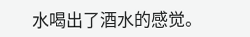水喝出了酒水的感觉。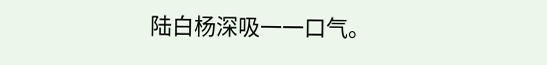陆白杨深吸一一口气。